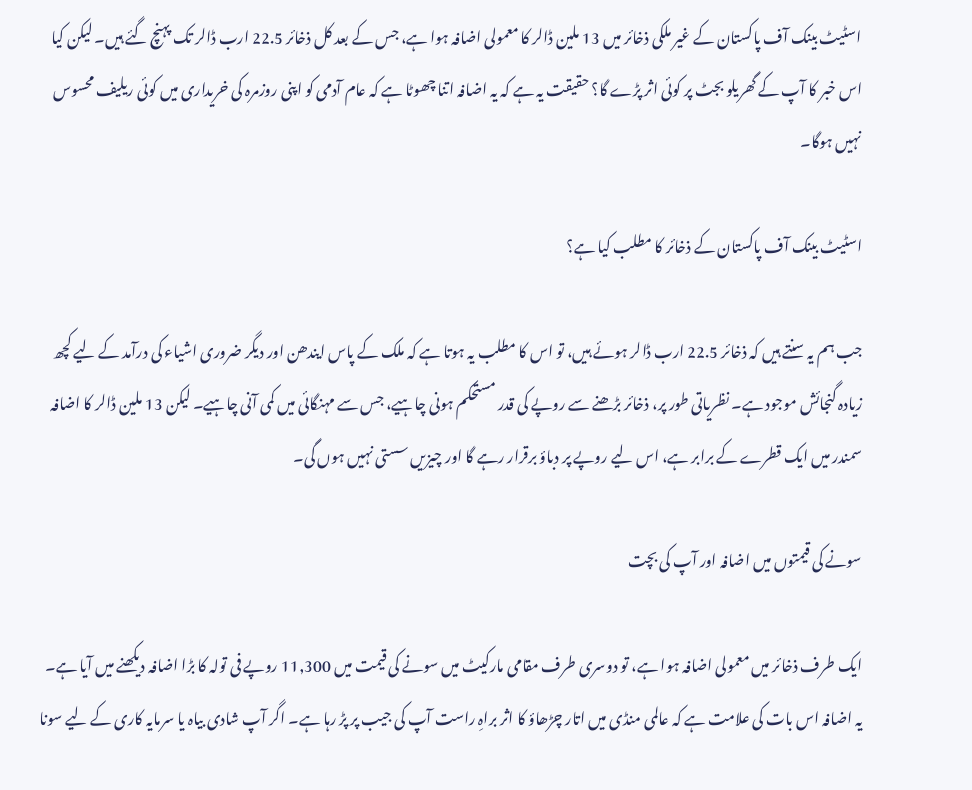اسٹیٹ بینک آف پاکستان کے غیر ملکی ذخائر میں 13 ملین ڈالر کا معمولی اضافہ ہوا ہے، جس کے بعد کل ذخائر 22.5 ارب ڈالر تک پہنچ گئے ہیں۔ لیکن کیا اس خبر کا آپ کے گھریلو بجٹ پر کوئی اثر پڑے گا؟ حقیقت یہ ہے کہ یہ اضافہ اتنا چھوٹا ہے کہ عام آدمی کو اپنی روزمرہ کی خریداری میں کوئی ریلیف محسوس نہیں ہوگا۔

اسٹیٹ بینک آف پاکستان کے ذخائر کا مطلب کیا ہے؟

جب ہم یہ سنتے ہیں کہ ذخائر 22.5 ارب ڈالر ہوئے ہیں، تو اس کا مطلب یہ ہوتا ہے کہ ملک کے پاس ایندھن اور دیگر ضروری اشیاء کی درآمد کے لیے کچھ زیادہ گنجائش موجود ہے۔ نظریاتی طور پر، ذخائر بڑھنے سے روپے کی قدر مستحکم ہونی چاہیے، جس سے مہنگائی میں کمی آنی چاہیے۔ لیکن 13 ملین ڈالر کا اضافہ سمندر میں ایک قطرے کے برابر ہے، اس لیے روپے پر دباؤ برقرار رہے گا اور چیزیں سستی نہیں ہوں گی۔

سونے کی قیمتوں میں اضافہ اور آپ کی بچت

ایک طرف ذخائر میں معمولی اضافہ ہوا ہے، تو دوسری طرف مقامی مارکیٹ میں سونے کی قیمت میں 11,300 روپے فی تولہ کا بڑا اضافہ دیکھنے میں آیا ہے۔ یہ اضافہ اس بات کی علامت ہے کہ عالمی منڈی میں اتار چڑھاؤ کا اثر براہِ راست آپ کی جیب پر پڑ رہا ہے۔ اگر آپ شادی بیاہ یا سرمایہ کاری کے لیے سونا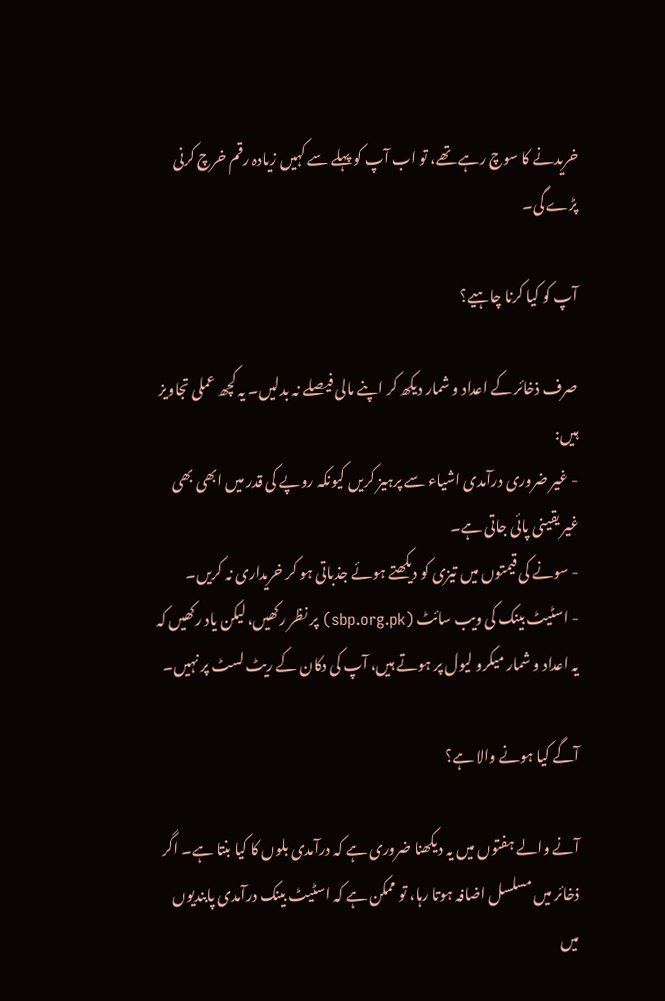خریدنے کا سوچ رہے تھے، تو اب آپ کو پہلے سے کہیں زیادہ رقم خرچ کرنی پڑے گی۔

آپ کو کیا کرنا چاہیے؟

صرف ذخائر کے اعداد و شمار دیکھ کر اپنے مالی فیصلے نہ بدلیں۔ یہ کچھ عملی تجاویز ہیں:
- غیر ضروری درآمدی اشیاء سے پرہیز کریں کیونکہ روپے کی قدر میں ابھی بھی غیر یقینی پائی جاتی ہے۔
- سونے کی قیمتوں میں تیزی کو دیکھتے ہوئے جذباتی ہو کر خریداری نہ کریں۔
- اسٹیٹ بینک کی ویب سائٹ (sbp.org.pk) پر نظر رکھیں، لیکن یاد رکھیں کہ یہ اعداد و شمار میکرو لیول پر ہوتے ہیں، آپ کی دکان کے ریٹ لسٹ پر نہیں۔

آگے کیا ہونے والا ہے؟

آنے والے ہفتوں میں یہ دیکھنا ضروری ہے کہ درآمدی بلوں کا کیا بنتا ہے۔ اگر ذخائر میں مسلسل اضافہ ہوتا رہا، تو ممکن ہے کہ اسٹیٹ بینک درآمدی پابندیوں میں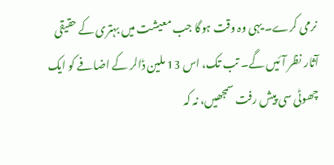نرمی کرے۔ یہی وہ وقت ہوگا جب معیشت میں بہتری کے حقیقی آثار نظر آئیں گے۔ تب تک، اس 13 ملین ڈالر کے اضافے کو ایک چھوٹی سی پیش رفت سمجھیں، نہ کہ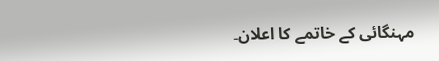مہنگائی کے خاتمے کا اعلان۔